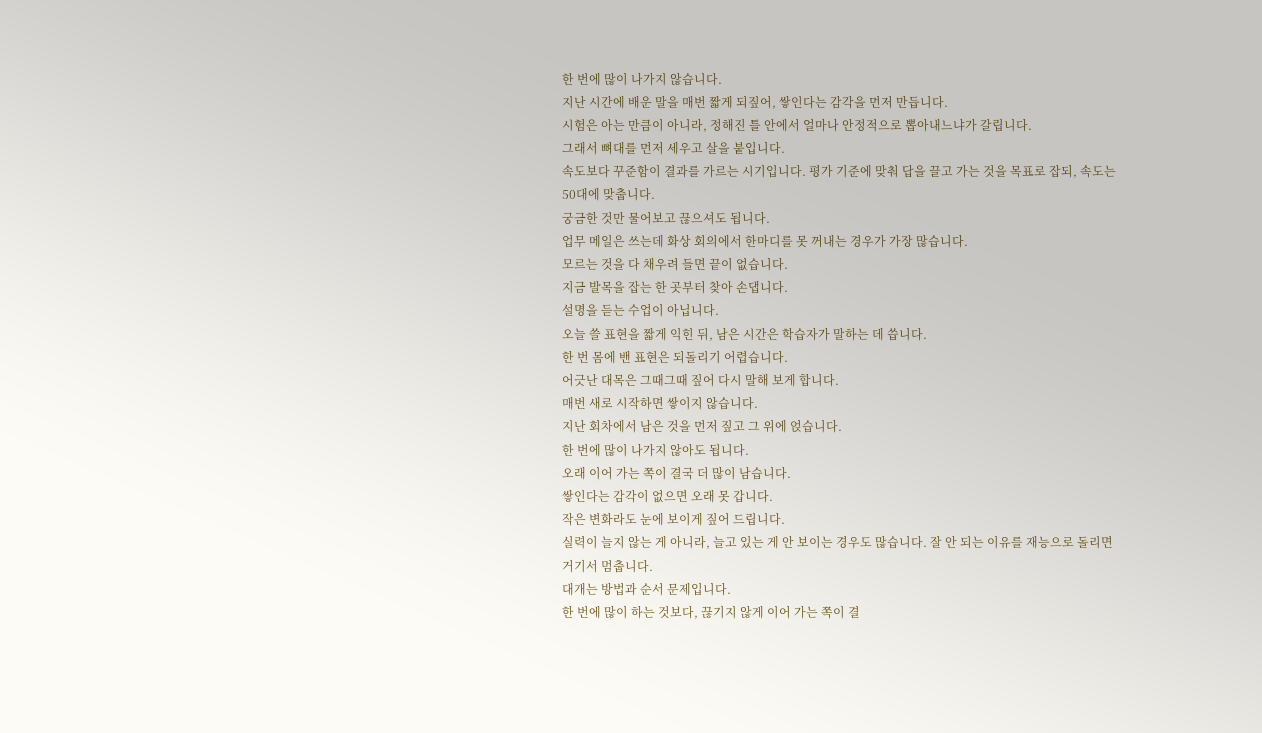한 번에 많이 나가지 않습니다.
지난 시간에 배운 말을 매번 짧게 되짚어, 쌓인다는 감각을 먼저 만듭니다.
시험은 아는 만큼이 아니라, 정해진 틀 안에서 얼마나 안정적으로 뽑아내느냐가 갈립니다.
그래서 뼈대를 먼저 세우고 살을 붙입니다.
속도보다 꾸준함이 결과를 가르는 시기입니다. 평가 기준에 맞춰 답을 끌고 가는 것을 목표로 잡되, 속도는 50대에 맞춥니다.
궁금한 것만 물어보고 끊으셔도 됩니다.
업무 메일은 쓰는데 화상 회의에서 한마디를 못 꺼내는 경우가 가장 많습니다.
모르는 것을 다 채우려 들면 끝이 없습니다.
지금 발목을 잡는 한 곳부터 찾아 손댑니다.
설명을 듣는 수업이 아닙니다.
오늘 쓸 표현을 짧게 익힌 뒤, 남은 시간은 학습자가 말하는 데 씁니다.
한 번 몸에 밴 표현은 되돌리기 어렵습니다.
어긋난 대목은 그때그때 짚어 다시 말해 보게 합니다.
매번 새로 시작하면 쌓이지 않습니다.
지난 회차에서 남은 것을 먼저 짚고 그 위에 얹습니다.
한 번에 많이 나가지 않아도 됩니다.
오래 이어 가는 쪽이 결국 더 많이 남습니다.
쌓인다는 감각이 없으면 오래 못 갑니다.
작은 변화라도 눈에 보이게 짚어 드립니다.
실력이 늘지 않는 게 아니라, 늘고 있는 게 안 보이는 경우도 많습니다. 잘 안 되는 이유를 재능으로 돌리면 거기서 멈춥니다.
대개는 방법과 순서 문제입니다.
한 번에 많이 하는 것보다, 끊기지 않게 이어 가는 쪽이 결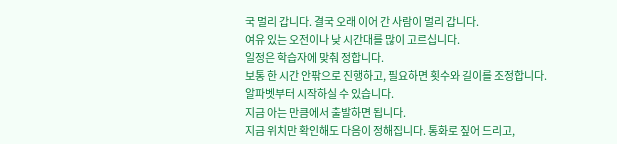국 멀리 갑니다. 결국 오래 이어 간 사람이 멀리 갑니다.
여유 있는 오전이나 낮 시간대를 많이 고르십니다.
일정은 학습자에 맞춰 정합니다.
보통 한 시간 안팎으로 진행하고, 필요하면 횟수와 길이를 조정합니다.
알파벳부터 시작하실 수 있습니다.
지금 아는 만큼에서 출발하면 됩니다.
지금 위치만 확인해도 다음이 정해집니다. 통화로 짚어 드리고,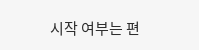시작 여부는 편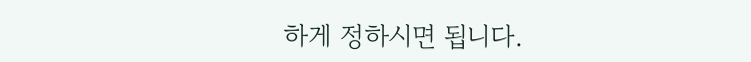하게 정하시면 됩니다.